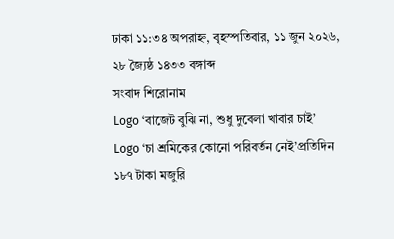ঢাকা ১১:৩৪ অপরাহ্ন, বৃহস্পতিবার, ১১ জুন ২০২৬, ২৮ জ্যৈষ্ঠ ১৪৩৩ বঙ্গাব্দ
সংবাদ শিরোনাম
Logo ‘বাজেট বুঝি না, শুধু দুবেলা খাবার চাই’ Logo ‘চা শ্রমিকের কোনো পরিবর্তন নেই’প্রতিদিন ১৮৭ টাকা মজুরি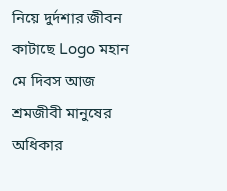নিয়ে দুর্দশার জীবন কাটাছে Logo মহান মে দিবস আজ শ্রমজীবী মানুষের অধিকার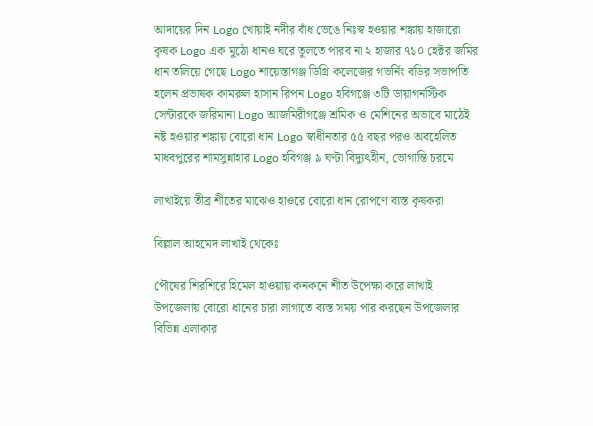আদায়ের দিন Logo খোয়াই নদীর বাঁধ ভেঙে নিঃস্ব হওয়ার শঙ্কায় হাজারো কৃষক Logo এক মুঠো ধানও ঘরে তুলতে পারব না ২ হাজার ৭১০ হেক্টর জমির ধান তলিয়ে গেছে Logo শায়েস্তাগঞ্জ ডিগ্রি কলেজের গভর্নিং বডির সভাপতি হলেন প্রভাষক কামরুল হাসান রিপন Logo হবিগঞ্জে ৩টি ডায়াগনস্টিক সেন্টারকে জরিমানা Logo আজমিরীগঞ্জে শ্রমিক ও মেশিনের অভাবে মাঠেই নষ্ট হওয়ার শঙ্কায় বোরো ধান Logo স্বাধীনতার ৫৫ বছর পরও অবহেলিত মাধবপুরের শামসুন্নাহার Logo হবিগঞ্জ ৯ ঘণ্টা বিদ্যুৎহীন, ভোগান্তি চরমে

লাখাইয়ে তীব্র শীতের মাঝেও হাওরে বোরো ধান রোপণে ব্যস্ত কৃষকরা

বিল্লাল আহমেদ লাখাই থেকেঃ

পৌষের শিরশিরে হিমেল হাওয়ায় কনকনে শীত উপেক্ষা করে লাখাই উপজেলায় বোরো ধানের চারা লাগাতে ব্যস্ত সময় পার করছেন উপজেলার বিভিন্ন এলাকার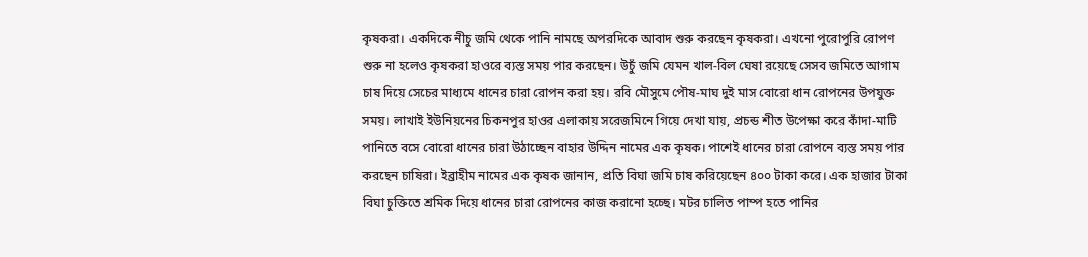কৃষকরা। একদিকে নীচু জমি থেকে পানি নামছে অপরদিকে আবাদ শুরু করছেন কৃষকরা। এখনো পুরোপুরি রোপণ শুরু না হলেও কৃষকরা হাওরে ব্যস্ত সময় পার করছেন। উচুঁ জমি যেমন খাল-বিল ঘেষা রয়েছে সেসব জমিতে আগাম চাষ দিয়ে সেচের মাধ্যমে ধানের চারা রোপন করা হয়। রবি মৌসুমে পৌষ-মাঘ দুই মাস বোরো ধান রোপনের উপযুক্ত সময়। লাখাই ইউনিয়নের চিকনপুর হাওর এলাকায় সরেজমিনে গিয়ে দেখা যায়, প্রচন্ড শীত উপেক্ষা করে কাঁদা-মাটি পানিতে বসে বোরো ধানের চারা উঠাচ্ছেন বাহার উদ্দিন নামের এক কৃষক। পাশেই ধানের চারা রোপনে ব্যস্ত সময় পার করছেন চাষিরা। ইব্রাহীম নামের এক কৃষক জানান, প্রতি বিঘা জমি চাষ করিয়েছেন ৪০০ টাকা করে। এক হাজার টাকা বিঘা চুক্তিতে শ্রমিক দিয়ে ধানের চারা রোপনের কাজ করানো হচ্ছে। মটর চালিত পাম্প হতে পানির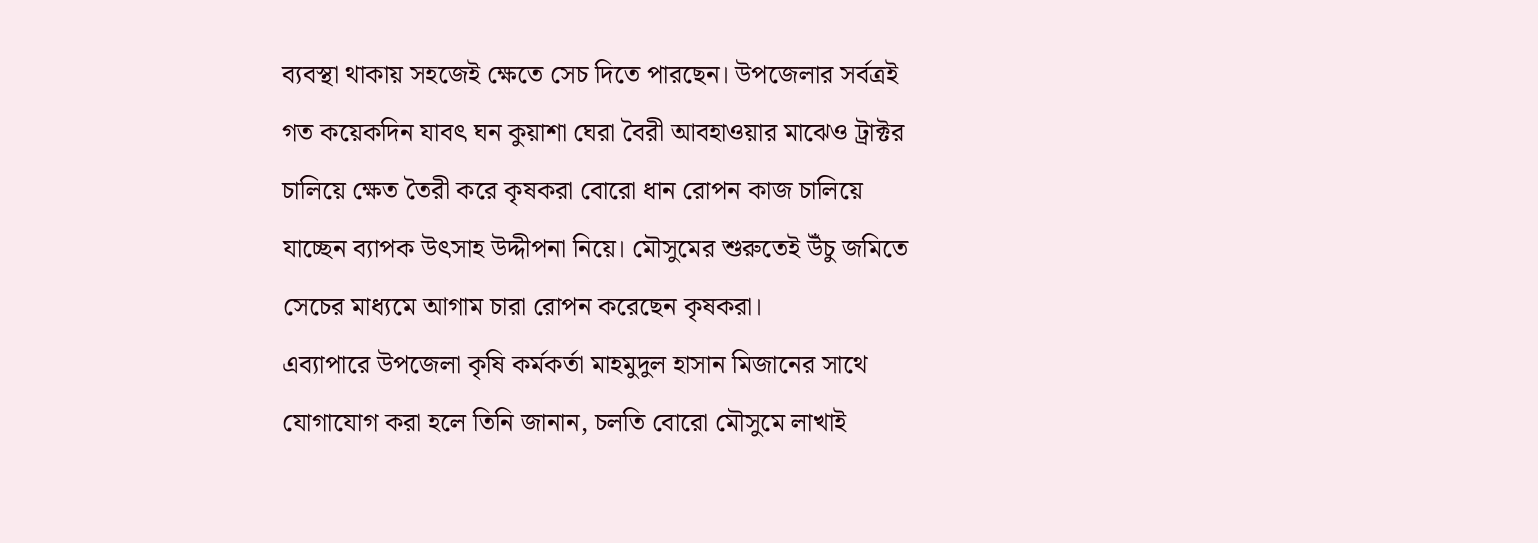ব্যবস্থা থাকায় সহজেই ক্ষেতে সেচ দিতে পারছেন। উপজেলার সর্বত্রই গত কয়েকদিন যাবৎ ঘন কুয়াশা ঘেরা বৈরী আবহাওয়ার মাঝেও ট্রাক্টর চালিয়ে ক্ষেত তৈরী করে কৃষকরা বোরো ধান রোপন কাজ চালিয়ে যাচ্ছেন ব্যাপক উৎসাহ উদ্দীপনা নিয়ে। মৌসুমের শুরুতেই উঁচু জমিতে সেচের মাধ্যমে আগাম চারা রোপন করেছেন কৃষকরা।
এব্যাপারে উপজেলা কৃষি কর্মকর্তা মাহমুদুল হাসান মিজানের সাথে যোগাযোগ করা হলে তিনি জানান, চলতি বোরো মৌসুমে লাখাই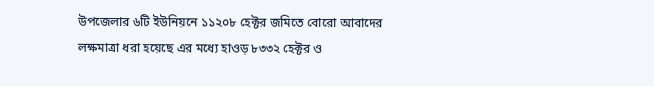উপজেলার ৬টি ইউনিয়নে ১১২০৮ হেক্টর জমিতে বোরো আবাদের লক্ষমাত্রা ধরা হয়েছে এর মধ্যে হাওড় ৮৩৩২ হেক্টর ও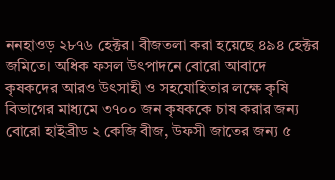ননহাওড় ২৮৭৬ হেক্টর। বীজতলা করা হয়েছে ৪৯৪ হেক্টর জমিতে। অধিক ফসল উৎপাদনে বোরো আবাদে কৃষকদের আরও উৎসাহী ও সহযোহিতার লক্ষে কৃষি বিভাগের মাধ্যমে ৩৭০০ জন কৃষককে চাষ করার জন্য বোরো হাইব্রীড ২ কেজি বীজ, উফসী জাতের জন্য ৫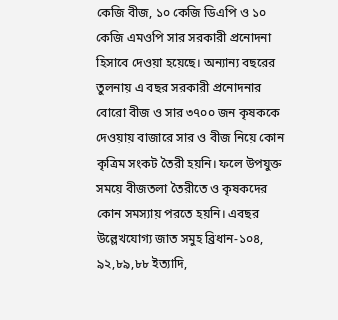কেজি বীজ, ১০ কেজি ডিএপি ও ১০ কেজি এমওপি সার সরকারী প্রনোদনা হিসাবে দেওয়া হয়েছে। অন্যান্য বছরের তুলনায় এ বছর সরকারী প্রনোদনার বোরো বীজ ও সার ৩৭০০ জন কৃষককে দেওয়ায় বাজারে সার ও বীজ নিয়ে কোন কৃত্রিম সংকট তৈরী হয়নি। ফলে উপযুক্ত সময়ে বীজতলা তৈরীতে ও কৃষকদের কোন সমস্যায় পরতে হয়নি। এবছর উল্লেখযোগ্য জাত সমুহ ব্রিধান-১০৪, ৯২,৮৯,৮৮ ইত্যাদি,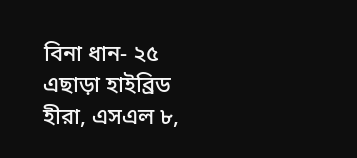বিনা ধান- ২৫ এছাড়া হাইব্রিড হীরা, এসএল ৮,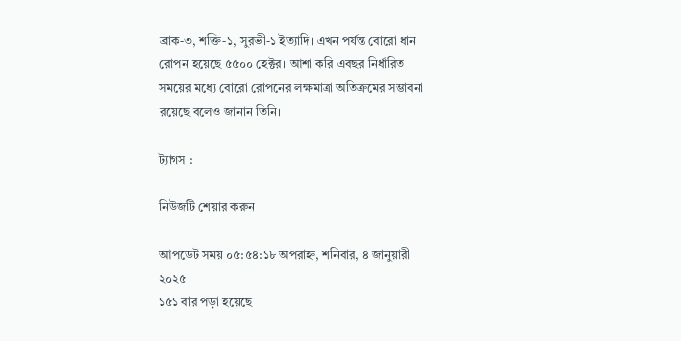ব্রাক-৩, শক্তি-১, সুরভী-১ ইত্যাদি। এখন পর্যন্ত বোরো ধান রোপন হয়েছে ৫৫০০ হেক্টর। আশা করি এবছর নির্ধারিত সময়ের মধ্যে বোরো রোপনের লক্ষমাত্রা অতিক্রমের সম্ভাবনা রয়েছে বলেও জানান তিনি।

ট্যাগস :

নিউজটি শেয়ার করুন

আপডেট সময় ০৫:৫৪:১৮ অপরাহ্ন, শনিবার, ৪ জানুয়ারী ২০২৫
১৫১ বার পড়া হয়েছে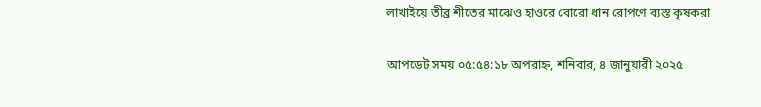লাখাইয়ে তীব্র শীতের মাঝেও হাওরে বোরো ধান রোপণে ব্যস্ত কৃষকরা

আপডেট সময় ০৫:৫৪:১৮ অপরাহ্ন, শনিবার, ৪ জানুয়ারী ২০২৫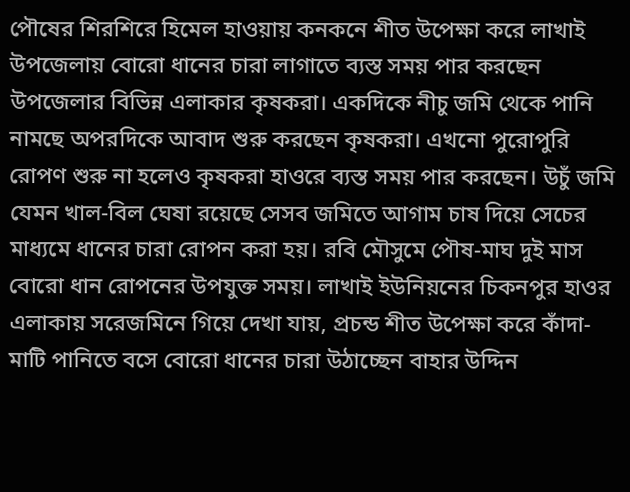পৌষের শিরশিরে হিমেল হাওয়ায় কনকনে শীত উপেক্ষা করে লাখাই উপজেলায় বোরো ধানের চারা লাগাতে ব্যস্ত সময় পার করছেন উপজেলার বিভিন্ন এলাকার কৃষকরা। একদিকে নীচু জমি থেকে পানি নামছে অপরদিকে আবাদ শুরু করছেন কৃষকরা। এখনো পুরোপুরি রোপণ শুরু না হলেও কৃষকরা হাওরে ব্যস্ত সময় পার করছেন। উচুঁ জমি যেমন খাল-বিল ঘেষা রয়েছে সেসব জমিতে আগাম চাষ দিয়ে সেচের মাধ্যমে ধানের চারা রোপন করা হয়। রবি মৌসুমে পৌষ-মাঘ দুই মাস বোরো ধান রোপনের উপযুক্ত সময়। লাখাই ইউনিয়নের চিকনপুর হাওর এলাকায় সরেজমিনে গিয়ে দেখা যায়, প্রচন্ড শীত উপেক্ষা করে কাঁদা-মাটি পানিতে বসে বোরো ধানের চারা উঠাচ্ছেন বাহার উদ্দিন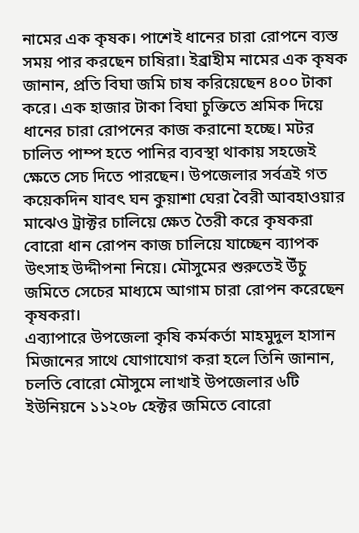নামের এক কৃষক। পাশেই ধানের চারা রোপনে ব্যস্ত সময় পার করছেন চাষিরা। ইব্রাহীম নামের এক কৃষক জানান, প্রতি বিঘা জমি চাষ করিয়েছেন ৪০০ টাকা করে। এক হাজার টাকা বিঘা চুক্তিতে শ্রমিক দিয়ে ধানের চারা রোপনের কাজ করানো হচ্ছে। মটর চালিত পাম্প হতে পানির ব্যবস্থা থাকায় সহজেই ক্ষেতে সেচ দিতে পারছেন। উপজেলার সর্বত্রই গত কয়েকদিন যাবৎ ঘন কুয়াশা ঘেরা বৈরী আবহাওয়ার মাঝেও ট্রাক্টর চালিয়ে ক্ষেত তৈরী করে কৃষকরা বোরো ধান রোপন কাজ চালিয়ে যাচ্ছেন ব্যাপক উৎসাহ উদ্দীপনা নিয়ে। মৌসুমের শুরুতেই উঁচু জমিতে সেচের মাধ্যমে আগাম চারা রোপন করেছেন কৃষকরা।
এব্যাপারে উপজেলা কৃষি কর্মকর্তা মাহমুদুল হাসান মিজানের সাথে যোগাযোগ করা হলে তিনি জানান, চলতি বোরো মৌসুমে লাখাই উপজেলার ৬টি ইউনিয়নে ১১২০৮ হেক্টর জমিতে বোরো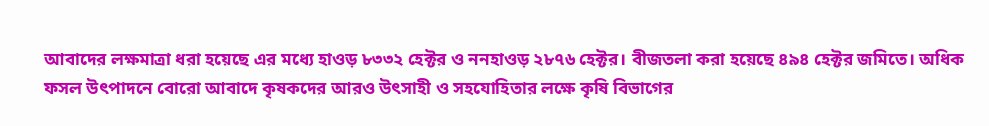আবাদের লক্ষমাত্রা ধরা হয়েছে এর মধ্যে হাওড় ৮৩৩২ হেক্টর ও ননহাওড় ২৮৭৬ হেক্টর। বীজতলা করা হয়েছে ৪৯৪ হেক্টর জমিতে। অধিক ফসল উৎপাদনে বোরো আবাদে কৃষকদের আরও উৎসাহী ও সহযোহিতার লক্ষে কৃষি বিভাগের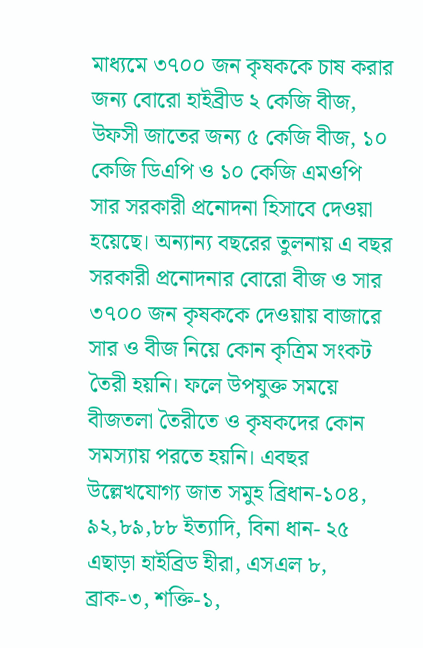মাধ্যমে ৩৭০০ জন কৃষককে চাষ করার জন্য বোরো হাইব্রীড ২ কেজি বীজ, উফসী জাতের জন্য ৫ কেজি বীজ, ১০ কেজি ডিএপি ও ১০ কেজি এমওপি সার সরকারী প্রনোদনা হিসাবে দেওয়া হয়েছে। অন্যান্য বছরের তুলনায় এ বছর সরকারী প্রনোদনার বোরো বীজ ও সার ৩৭০০ জন কৃষককে দেওয়ায় বাজারে সার ও বীজ নিয়ে কোন কৃত্রিম সংকট তৈরী হয়নি। ফলে উপযুক্ত সময়ে বীজতলা তৈরীতে ও কৃষকদের কোন সমস্যায় পরতে হয়নি। এবছর উল্লেখযোগ্য জাত সমুহ ব্রিধান-১০৪, ৯২,৮৯,৮৮ ইত্যাদি, বিনা ধান- ২৫ এছাড়া হাইব্রিড হীরা, এসএল ৮, ব্রাক-৩, শক্তি-১,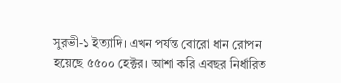সুরভী-১ ইত্যাদি। এখন পর্যন্ত বোরো ধান রোপন হয়েছে ৫৫০০ হেক্টর। আশা করি এবছর নির্ধারিত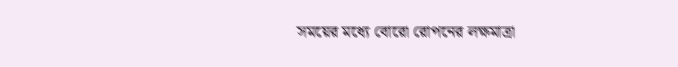সময়ের মধ্যে বোরো রোপনের লক্ষমাত্রা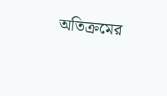অতিক্রমের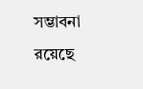সম্ভাবনা রয়েছে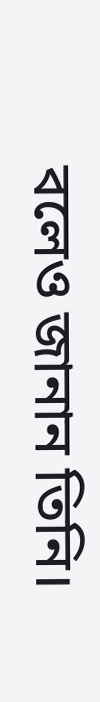বলেও জানান তিনি।